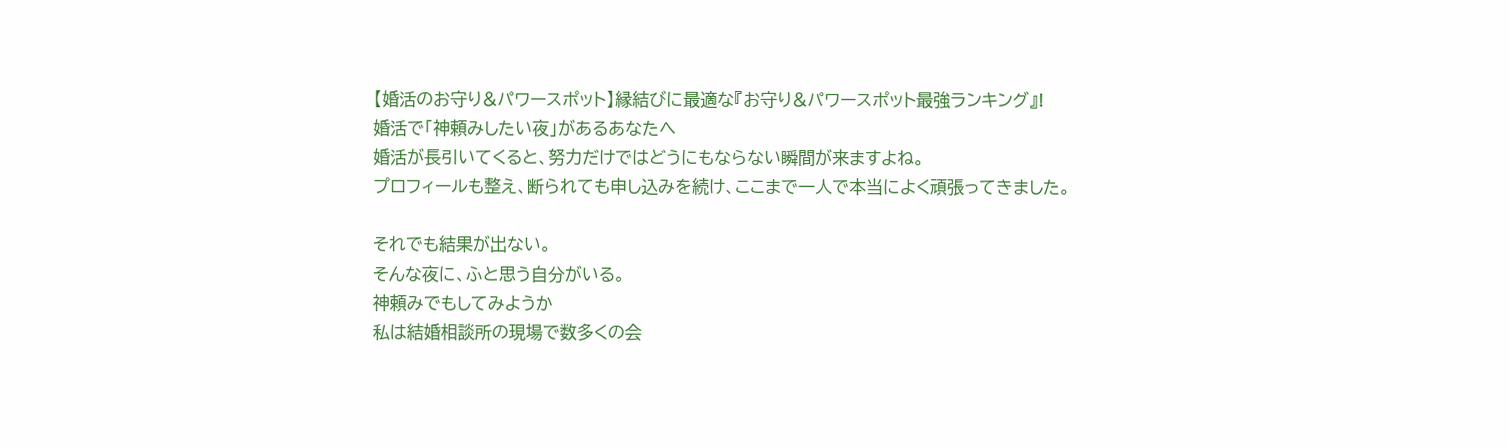【婚活のお守り&パワースポット】縁結びに最適な『お守り&パワースポット最強ランキング』!
婚活で「神頼みしたい夜」があるあなたへ
婚活が長引いてくると、努力だけではどうにもならない瞬間が来ますよね。
プロフィールも整え、断られても申し込みを続け、ここまで一人で本当によく頑張ってきました。

それでも結果が出ない。
そんな夜に、ふと思う自分がいる。
神頼みでもしてみようか
私は結婚相談所の現場で数多くの会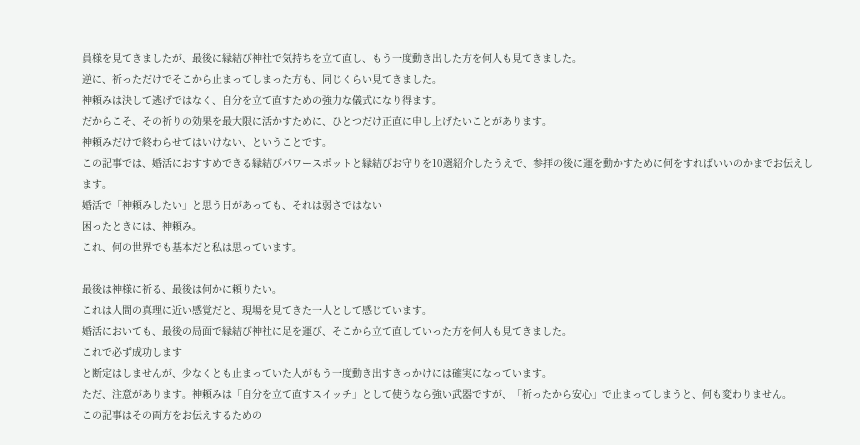員様を見てきましたが、最後に縁結び神社で気持ちを立て直し、もう一度動き出した方を何人も見てきました。
逆に、祈っただけでそこから止まってしまった方も、同じくらい見てきました。
神頼みは決して逃げではなく、自分を立て直すための強力な儀式になり得ます。
だからこそ、その祈りの効果を最大限に活かすために、ひとつだけ正直に申し上げたいことがあります。
神頼みだけで終わらせてはいけない、ということです。
この記事では、婚活におすすめできる縁結びパワースポットと縁結びお守りを10選紹介したうえで、参拝の後に運を動かすために何をすればいいのかまでお伝えします。
婚活で「神頼みしたい」と思う日があっても、それは弱さではない
困ったときには、神頼み。
これ、何の世界でも基本だと私は思っています。

最後は神様に祈る、最後は何かに頼りたい。
これは人間の真理に近い感覚だと、現場を見てきた一人として感じています。
婚活においても、最後の局面で縁結び神社に足を運び、そこから立て直していった方を何人も見てきました。
これで必ず成功します
と断定はしませんが、少なくとも止まっていた人がもう一度動き出すきっかけには確実になっています。
ただ、注意があります。神頼みは「自分を立て直すスイッチ」として使うなら強い武器ですが、「祈ったから安心」で止まってしまうと、何も変わりません。
この記事はその両方をお伝えするための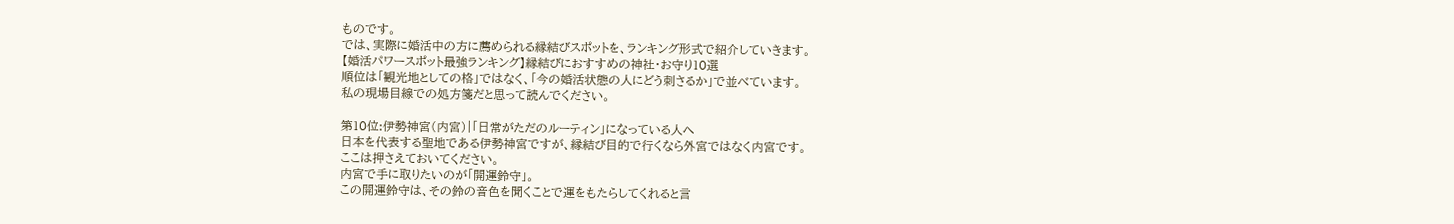ものです。
では、実際に婚活中の方に薦められる縁結びスポットを、ランキング形式で紹介していきます。
【婚活パワースポット最強ランキング】縁結びにおすすめの神社・お守り10選
順位は「観光地としての格」ではなく、「今の婚活状態の人にどう刺さるか」で並べています。
私の現場目線での処方箋だと思って読んでください。

第10位:伊勢神宮(内宮)|「日常がただのルーティン」になっている人へ
日本を代表する聖地である伊勢神宮ですが、縁結び目的で行くなら外宮ではなく内宮です。
ここは押さえておいてください。
内宮で手に取りたいのが「開運鈴守」。
この開運鈴守は、その鈴の音色を聞くことで運をもたらしてくれると言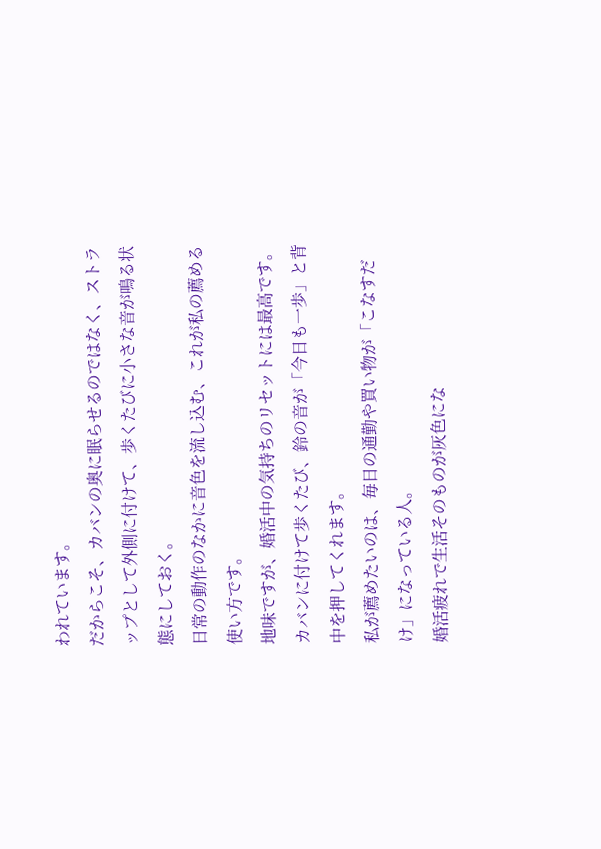われています。
だからこそ、カバンの奥に眠らせるのではなく、ストラップとして外側に付けて、歩くたびに小さな音が鳴る状態にしておく。
日常の動作のなかに音色を流し込む、これが私の薦める使い方です。
地味ですが、婚活中の気持ちのリセットには最高です。カバンに付けて歩くたび、鈴の音が「今日も一歩」と背中を押してくれます。
私が薦めたいのは、毎日の通勤や買い物が「こなすだけ」になっている人。
婚活疲れで生活そのものが灰色にな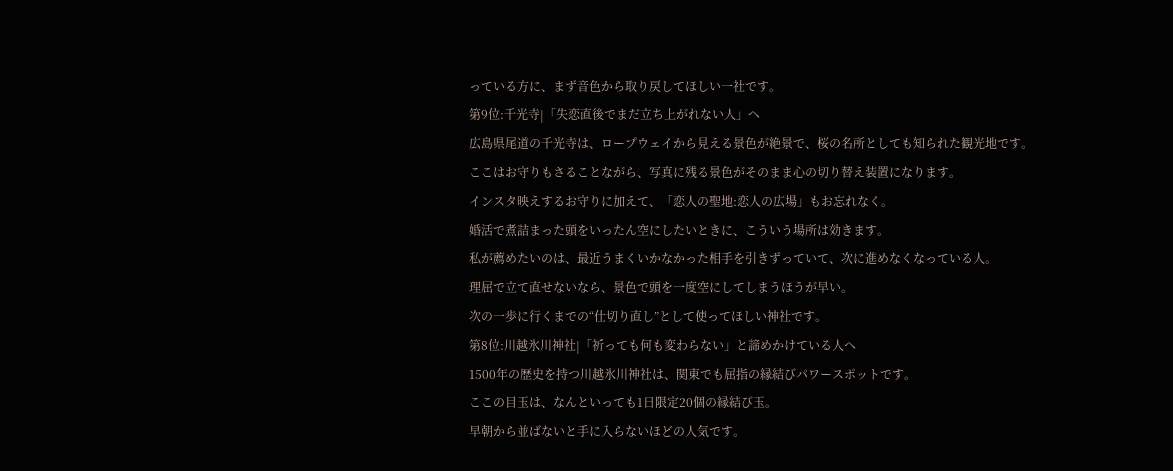っている方に、まず音色から取り戻してほしい一社です。
第9位:千光寺|「失恋直後でまだ立ち上がれない人」へ
広島県尾道の千光寺は、ロープウェイから見える景色が絶景で、桜の名所としても知られた観光地です。
ここはお守りもさることながら、写真に残る景色がそのまま心の切り替え装置になります。
インスタ映えするお守りに加えて、「恋人の聖地:恋人の広場」もお忘れなく。
婚活で煮詰まった頭をいったん空にしたいときに、こういう場所は効きます。
私が薦めたいのは、最近うまくいかなかった相手を引きずっていて、次に進めなくなっている人。
理屈で立て直せないなら、景色で頭を一度空にしてしまうほうが早い。
次の一歩に行くまでの“仕切り直し”として使ってほしい神社です。
第8位:川越氷川神社|「祈っても何も変わらない」と諦めかけている人へ
1500年の歴史を持つ川越氷川神社は、関東でも屈指の縁結びパワースポットです。
ここの目玉は、なんといっても1日限定20個の縁結び玉。
早朝から並ばないと手に入らないほどの人気です。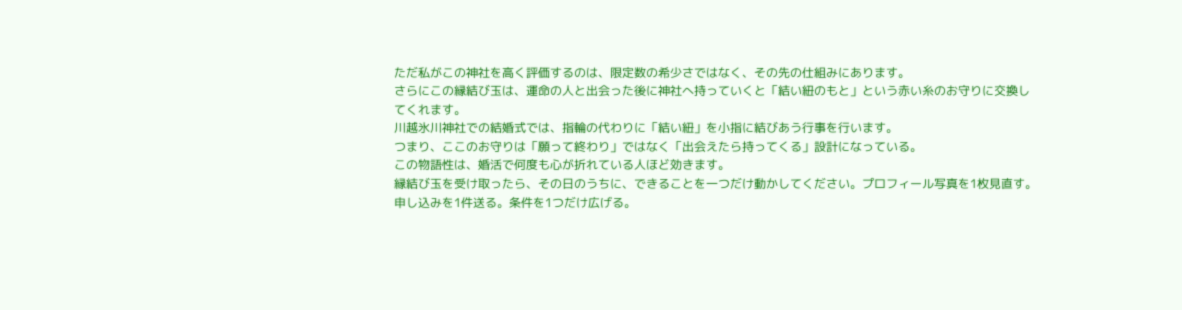ただ私がこの神社を高く評価するのは、限定数の希少さではなく、その先の仕組みにあります。
さらにこの縁結び玉は、運命の人と出会った後に神社へ持っていくと「結い紐のもと」という赤い糸のお守りに交換してくれます。
川越氷川神社での結婚式では、指輪の代わりに「結い紐」を小指に結びあう行事を行います。
つまり、ここのお守りは「願って終わり」ではなく「出会えたら持ってくる」設計になっている。
この物語性は、婚活で何度も心が折れている人ほど効きます。
縁結び玉を受け取ったら、その日のうちに、できることを一つだけ動かしてください。プロフィール写真を1枚見直す。申し込みを1件送る。条件を1つだけ広げる。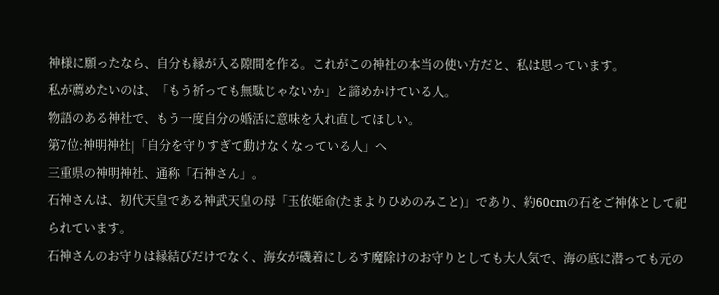神様に願ったなら、自分も縁が入る隙間を作る。これがこの神社の本当の使い方だと、私は思っています。
私が薦めたいのは、「もう祈っても無駄じゃないか」と諦めかけている人。
物語のある神社で、もう一度自分の婚活に意味を入れ直してほしい。
第7位:神明神社|「自分を守りすぎて動けなくなっている人」へ
三重県の神明神社、通称「石神さん」。
石神さんは、初代天皇である神武天皇の母「玉依姫命(たまよりひめのみこと)」であり、約60cmの石をご神体として祀られています。
石神さんのお守りは縁結びだけでなく、海女が磯着にしるす魔除けのお守りとしても大人気で、海の底に潜っても元の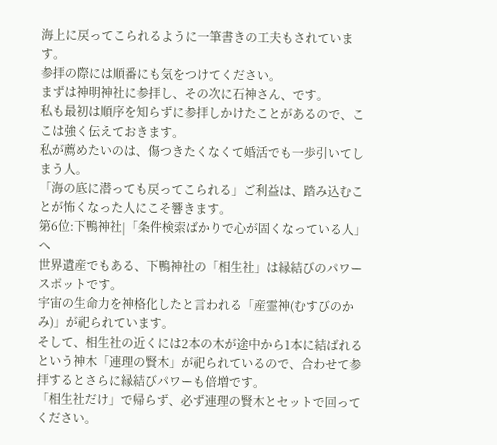海上に戻ってこられるように一筆書きの工夫もされています。
参拝の際には順番にも気をつけてください。
まずは神明神社に参拝し、その次に石神さん、です。
私も最初は順序を知らずに参拝しかけたことがあるので、ここは強く伝えておきます。
私が薦めたいのは、傷つきたくなくて婚活でも一歩引いてしまう人。
「海の底に潜っても戻ってこられる」ご利益は、踏み込むことが怖くなった人にこそ響きます。
第6位:下鴨神社|「条件検索ばかりで心が固くなっている人」へ
世界遺産でもある、下鴨神社の「相生社」は縁結びのパワースポットです。
宇宙の生命力を神格化したと言われる「産霊神(むすびのかみ)」が祀られています。
そして、相生社の近くには2本の木が途中から1本に結ばれるという神木「連理の賢木」が祀られているので、合わせて参拝するとさらに縁結びパワーも倍増です。
「相生社だけ」で帰らず、必ず連理の賢木とセットで回ってください。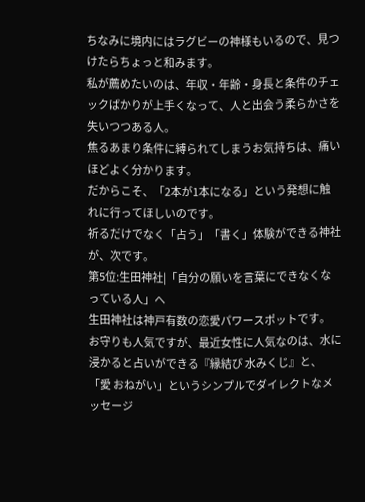ちなみに境内にはラグビーの神様もいるので、見つけたらちょっと和みます。
私が薦めたいのは、年収・年齢・身長と条件のチェックばかりが上手くなって、人と出会う柔らかさを失いつつある人。
焦るあまり条件に縛られてしまうお気持ちは、痛いほどよく分かります。
だからこそ、「2本が1本になる」という発想に触れに行ってほしいのです。
祈るだけでなく「占う」「書く」体験ができる神社が、次です。
第5位:生田神社|「自分の願いを言葉にできなくなっている人」へ
生田神社は神戸有数の恋愛パワースポットです。
お守りも人気ですが、最近女性に人気なのは、水に浸かると占いができる『縁結び 水みくじ』と、「愛 おねがい」というシンプルでダイレクトなメッセージ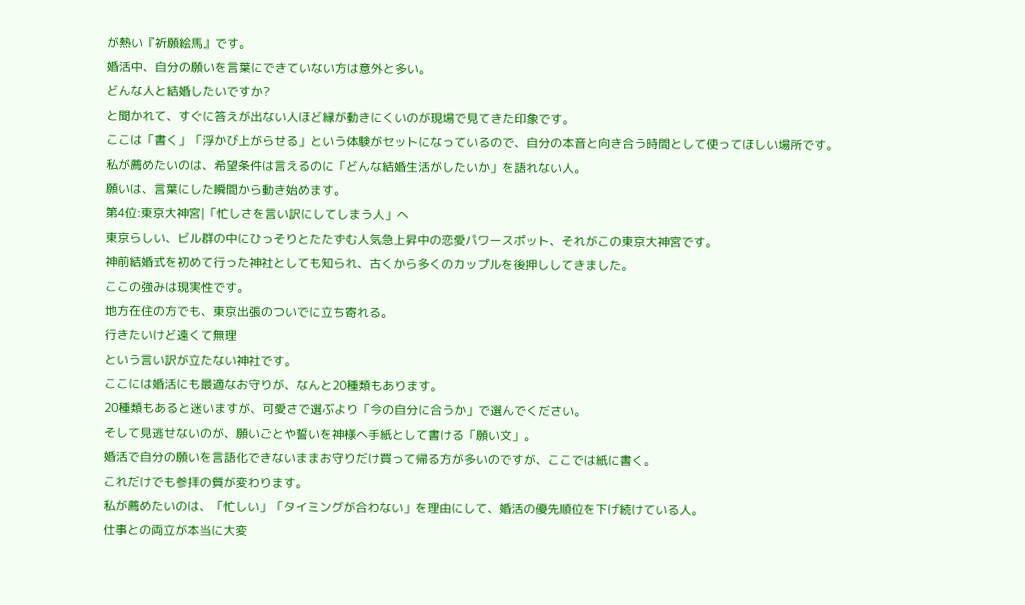が熱い『祈願絵馬』です。
婚活中、自分の願いを言葉にできていない方は意外と多い。
どんな人と結婚したいですか?
と聞かれて、すぐに答えが出ない人ほど縁が動きにくいのが現場で見てきた印象です。
ここは「書く」「浮かび上がらせる」という体験がセットになっているので、自分の本音と向き合う時間として使ってほしい場所です。
私が薦めたいのは、希望条件は言えるのに「どんな結婚生活がしたいか」を語れない人。
願いは、言葉にした瞬間から動き始めます。
第4位:東京大神宮|「忙しさを言い訳にしてしまう人」へ
東京らしい、ビル群の中にひっそりとたたずむ人気急上昇中の恋愛パワースポット、それがこの東京大神宮です。
神前結婚式を初めて行った神社としても知られ、古くから多くのカップルを後押ししてきました。
ここの強みは現実性です。
地方在住の方でも、東京出張のついでに立ち寄れる。
行きたいけど遠くて無理
という言い訳が立たない神社です。
ここには婚活にも最適なお守りが、なんと20種類もあります。
20種類もあると迷いますが、可愛さで選ぶより「今の自分に合うか」で選んでください。
そして見逃せないのが、願いごとや誓いを神様へ手紙として書ける「願い文」。
婚活で自分の願いを言語化できないままお守りだけ買って帰る方が多いのですが、ここでは紙に書く。
これだけでも参拝の質が変わります。
私が薦めたいのは、「忙しい」「タイミングが合わない」を理由にして、婚活の優先順位を下げ続けている人。
仕事との両立が本当に大変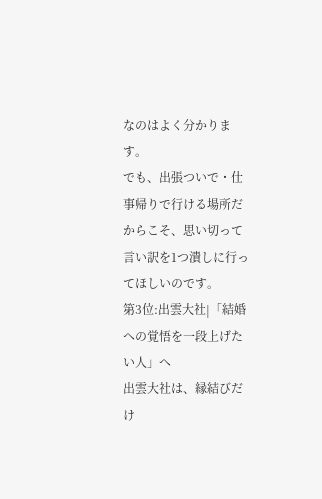なのはよく分かります。
でも、出張ついで・仕事帰りで行ける場所だからこそ、思い切って言い訳を1つ潰しに行ってほしいのです。
第3位:出雲大社|「結婚への覚悟を一段上げたい人」へ
出雲大社は、縁結びだけ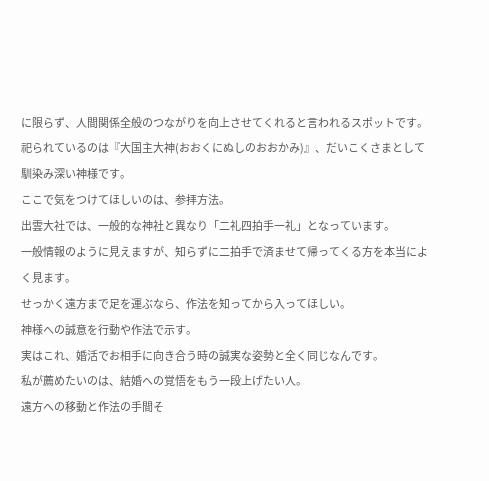に限らず、人間関係全般のつながりを向上させてくれると言われるスポットです。
祀られているのは『大国主大神(おおくにぬしのおおかみ)』、だいこくさまとして馴染み深い神様です。
ここで気をつけてほしいのは、参拝方法。
出雲大社では、一般的な神社と異なり「二礼四拍手一礼」となっています。
一般情報のように見えますが、知らずに二拍手で済ませて帰ってくる方を本当によく見ます。
せっかく遠方まで足を運ぶなら、作法を知ってから入ってほしい。
神様への誠意を行動や作法で示す。
実はこれ、婚活でお相手に向き合う時の誠実な姿勢と全く同じなんです。
私が薦めたいのは、結婚への覚悟をもう一段上げたい人。
遠方への移動と作法の手間そ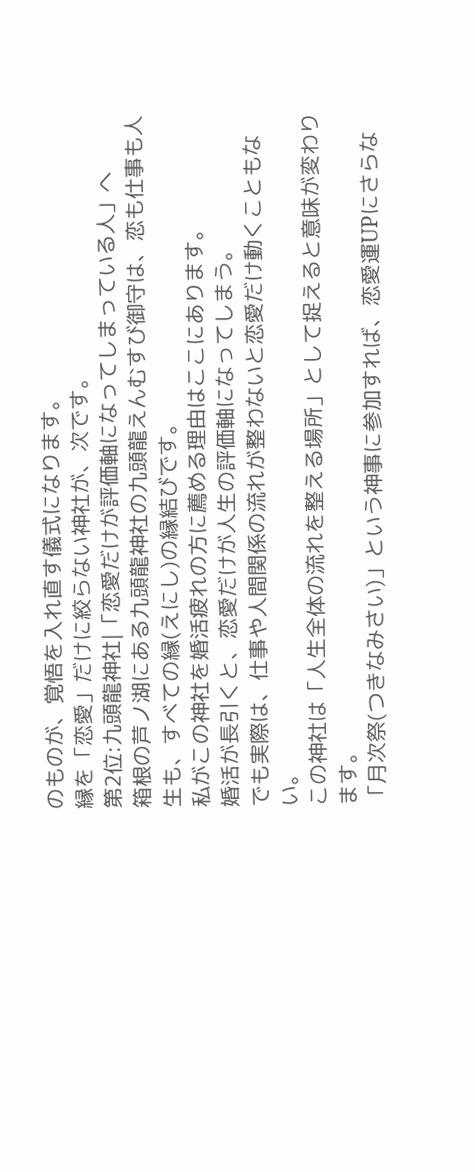のものが、覚悟を入れ直す儀式になります。
縁を「恋愛」だけに絞らない神社が、次です。
第2位:九頭龍神社|「恋愛だけが評価軸になってしまっている人」へ
箱根の芦ノ湖にある九頭龍神社の九頭龍えんむすび御守は、恋も仕事も人生も、すべての縁(えにし)の縁結びです。
私がこの神社を婚活疲れの方に薦める理由はここにあります。
婚活が長引くと、恋愛だけが人生の評価軸になってしまう。
でも実際は、仕事や人間関係の流れが整わないと恋愛だけ動くこともない。
この神社は「人生全体の流れを整える場所」として捉えると意味が変わります。
「月次祭(つきなみさい)」という神事に参加すれば、恋愛運UPにさらな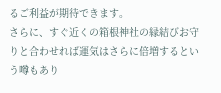るご利益が期待できます。
さらに、すぐ近くの箱根神社の縁結びお守りと合わせれば運気はさらに倍増するという噂もあり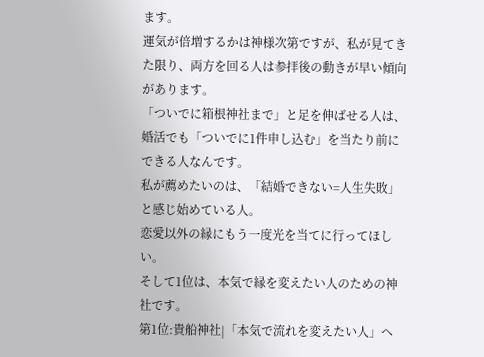ます。
運気が倍増するかは神様次第ですが、私が見てきた限り、両方を回る人は参拝後の動きが早い傾向があります。
「ついでに箱根神社まで」と足を伸ばせる人は、婚活でも「ついでに1件申し込む」を当たり前にできる人なんです。
私が薦めたいのは、「結婚できない=人生失敗」と感じ始めている人。
恋愛以外の縁にもう一度光を当てに行ってほしい。
そして1位は、本気で縁を変えたい人のための神社です。
第1位:貴船神社|「本気で流れを変えたい人」へ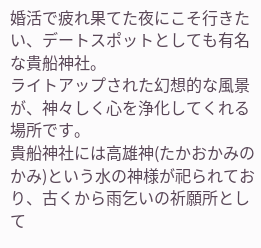婚活で疲れ果てた夜にこそ行きたい、デートスポットとしても有名な貴船神社。
ライトアップされた幻想的な風景が、神々しく心を浄化してくれる場所です。
貴船神社には高雄神(たかおかみのかみ)という水の神様が祀られており、古くから雨乞いの祈願所として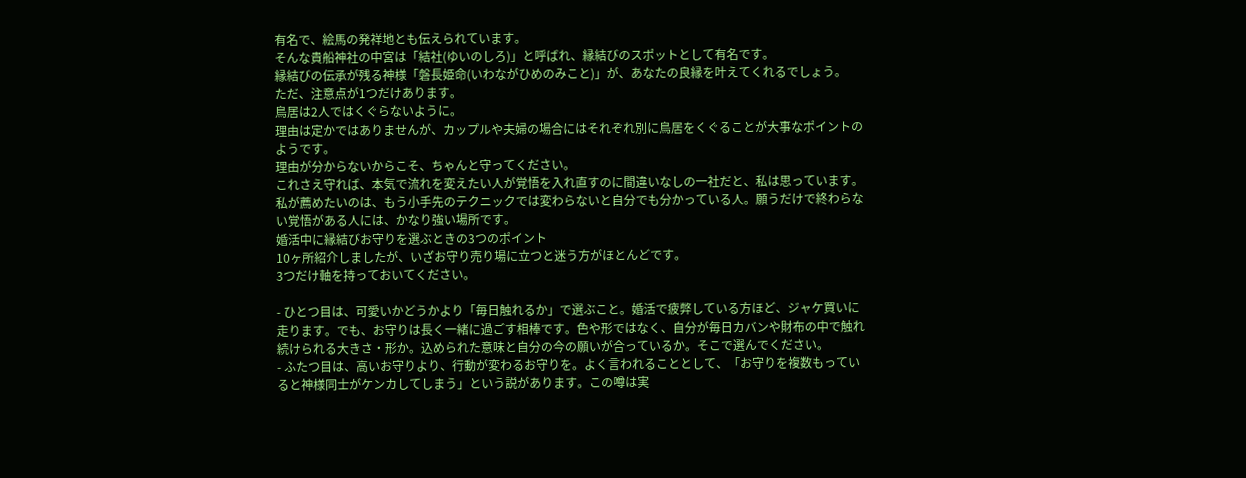有名で、絵馬の発祥地とも伝えられています。
そんな貴船神社の中宮は「結社(ゆいのしろ)」と呼ばれ、縁結びのスポットとして有名です。
縁結びの伝承が残る神様「磐長姫命(いわながひめのみこと)」が、あなたの良縁を叶えてくれるでしょう。
ただ、注意点が1つだけあります。
鳥居は2人ではくぐらないように。
理由は定かではありませんが、カップルや夫婦の場合にはそれぞれ別に鳥居をくぐることが大事なポイントのようです。
理由が分からないからこそ、ちゃんと守ってください。
これさえ守れば、本気で流れを変えたい人が覚悟を入れ直すのに間違いなしの一社だと、私は思っています。
私が薦めたいのは、もう小手先のテクニックでは変わらないと自分でも分かっている人。願うだけで終わらない覚悟がある人には、かなり強い場所です。
婚活中に縁結びお守りを選ぶときの3つのポイント
10ヶ所紹介しましたが、いざお守り売り場に立つと迷う方がほとんどです。
3つだけ軸を持っておいてください。

- ひとつ目は、可愛いかどうかより「毎日触れるか」で選ぶこと。婚活で疲弊している方ほど、ジャケ買いに走ります。でも、お守りは長く一緒に過ごす相棒です。色や形ではなく、自分が毎日カバンや財布の中で触れ続けられる大きさ・形か。込められた意味と自分の今の願いが合っているか。そこで選んでください。
- ふたつ目は、高いお守りより、行動が変わるお守りを。よく言われることとして、「お守りを複数もっていると神様同士がケンカしてしまう」という説があります。この噂は実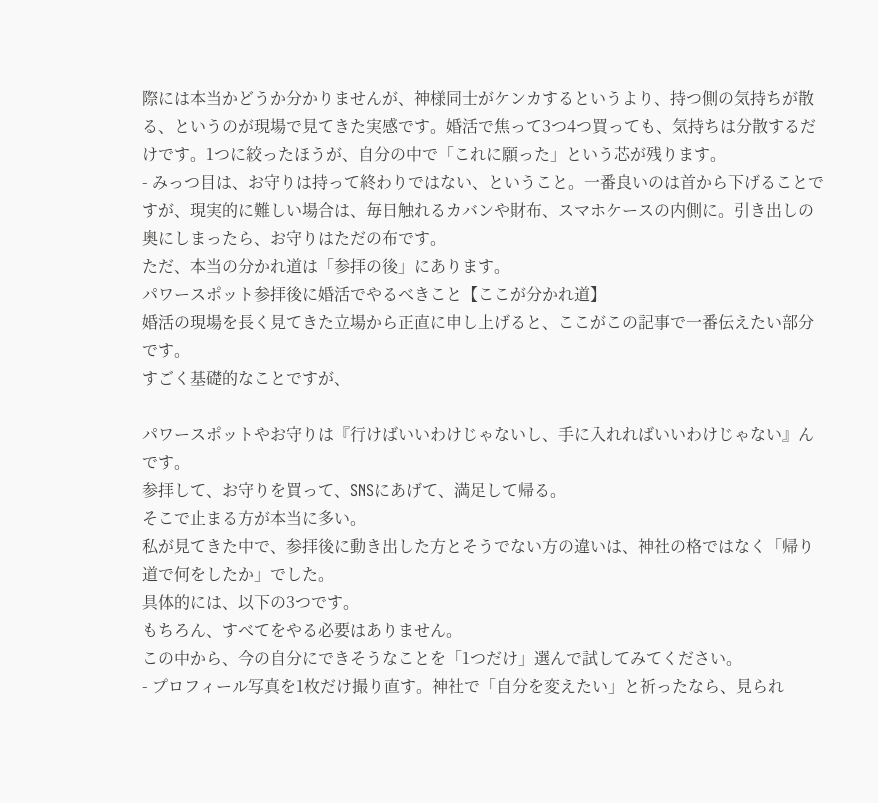際には本当かどうか分かりませんが、神様同士がケンカするというより、持つ側の気持ちが散る、というのが現場で見てきた実感です。婚活で焦って3つ4つ買っても、気持ちは分散するだけです。1つに絞ったほうが、自分の中で「これに願った」という芯が残ります。
- みっつ目は、お守りは持って終わりではない、ということ。一番良いのは首から下げることですが、現実的に難しい場合は、毎日触れるカバンや財布、スマホケースの内側に。引き出しの奥にしまったら、お守りはただの布です。
ただ、本当の分かれ道は「参拝の後」にあります。
パワースポット参拝後に婚活でやるべきこと【ここが分かれ道】
婚活の現場を長く見てきた立場から正直に申し上げると、ここがこの記事で一番伝えたい部分です。
すごく基礎的なことですが、

パワースポットやお守りは『行けばいいわけじゃないし、手に入れればいいわけじゃない』んです。
参拝して、お守りを買って、SNSにあげて、満足して帰る。
そこで止まる方が本当に多い。
私が見てきた中で、参拝後に動き出した方とそうでない方の違いは、神社の格ではなく「帰り道で何をしたか」でした。
具体的には、以下の3つです。
もちろん、すべてをやる必要はありません。
この中から、今の自分にできそうなことを「1つだけ」選んで試してみてください。
- プロフィール写真を1枚だけ撮り直す。神社で「自分を変えたい」と祈ったなら、見られ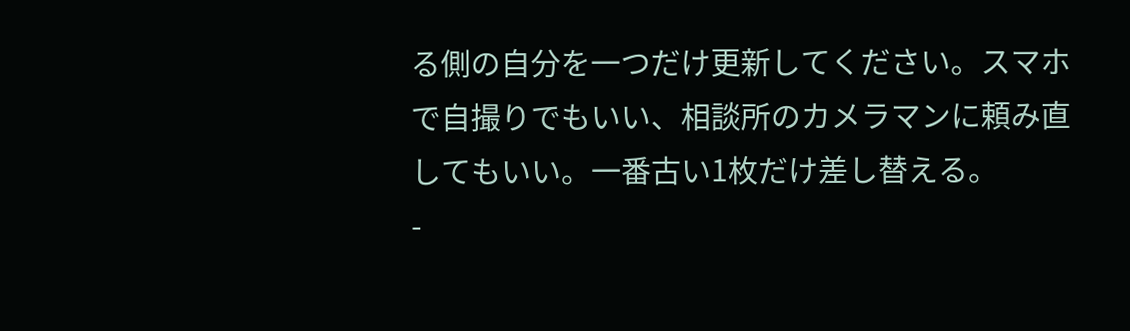る側の自分を一つだけ更新してください。スマホで自撮りでもいい、相談所のカメラマンに頼み直してもいい。一番古い1枚だけ差し替える。
-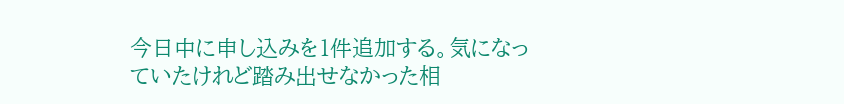今日中に申し込みを1件追加する。気になっていたけれど踏み出せなかった相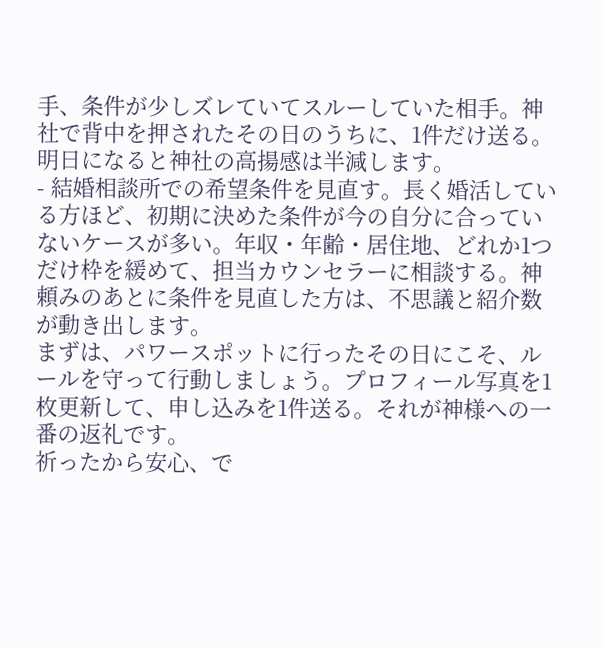手、条件が少しズレていてスルーしていた相手。神社で背中を押されたその日のうちに、1件だけ送る。明日になると神社の高揚感は半減します。
- 結婚相談所での希望条件を見直す。長く婚活している方ほど、初期に決めた条件が今の自分に合っていないケースが多い。年収・年齢・居住地、どれか1つだけ枠を緩めて、担当カウンセラーに相談する。神頼みのあとに条件を見直した方は、不思議と紹介数が動き出します。
まずは、パワースポットに行ったその日にこそ、ルールを守って行動しましょう。プロフィール写真を1枚更新して、申し込みを1件送る。それが神様への一番の返礼です。
祈ったから安心、で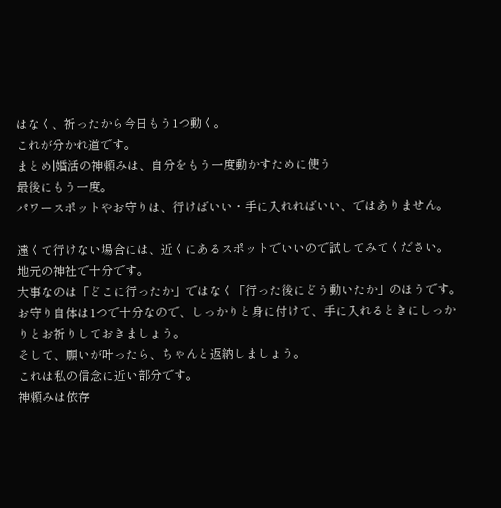はなく、祈ったから今日もう1つ動く。
これが分かれ道です。
まとめ|婚活の神頼みは、自分をもう一度動かすために使う
最後にもう一度。
パワースポットやお守りは、行けばいい・手に入れればいい、ではありません。

遠くて行けない場合には、近くにあるスポットでいいので試してみてください。
地元の神社で十分です。
大事なのは「どこに行ったか」ではなく「行った後にどう動いたか」のほうです。
お守り自体は1つで十分なので、しっかりと身に付けて、手に入れるときにしっかりとお祈りしておきましょう。
そして、願いが叶ったら、ちゃんと返納しましょう。
これは私の信念に近い部分です。
神頼みは依存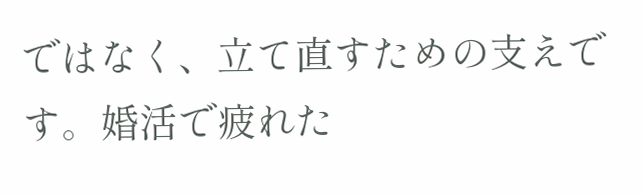ではなく、立て直すための支えです。婚活で疲れた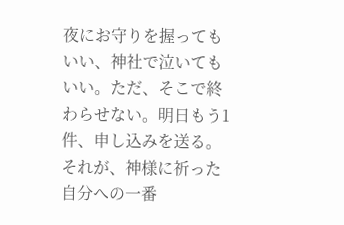夜にお守りを握ってもいい、神社で泣いてもいい。ただ、そこで終わらせない。明日もう1件、申し込みを送る。それが、神様に祈った自分への一番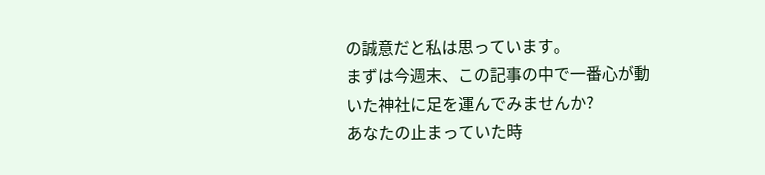の誠意だと私は思っています。
まずは今週末、この記事の中で一番心が動いた神社に足を運んでみませんか?
あなたの止まっていた時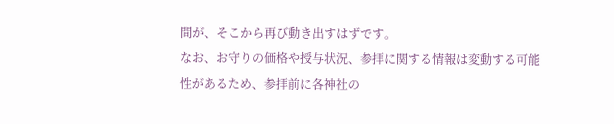間が、そこから再び動き出すはずです。
なお、お守りの価格や授与状況、参拝に関する情報は変動する可能性があるため、参拝前に各神社の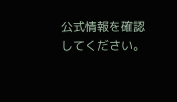公式情報を確認してください。